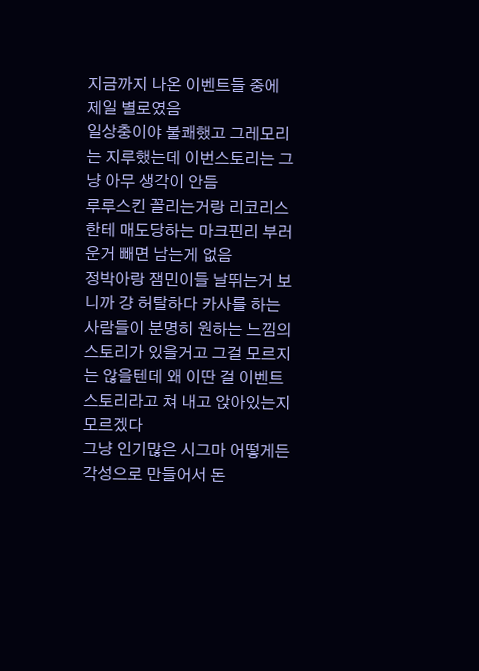지금까지 나온 이벤트들 중에 제일 별로였음
일상충이야 불쾌했고 그레모리는 지루했는데 이번스토리는 그냥 아무 생각이 안듬
루루스킨 꼴리는거랑 리코리스한테 매도당하는 마크핀리 부러운거 빼면 남는게 없음
정박아랑 잼민이들 날뛰는거 보니까 걍 허탈하다 카사를 하는 사람들이 분명히 원하는 느낌의 스토리가 있을거고 그걸 모르지는 않을텐데 왜 이딴 걸 이벤트 스토리라고 쳐 내고 앉아있는지 모르겠다
그냥 인기많은 시그마 어떻게든 각성으로 만들어서 돈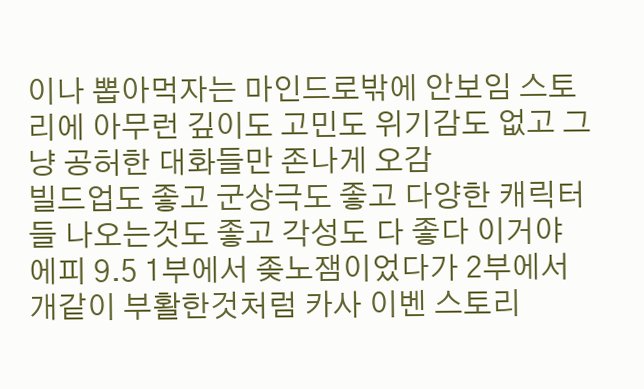이나 뽑아먹자는 마인드로밖에 안보임 스토리에 아무런 깊이도 고민도 위기감도 없고 그냥 공허한 대화들만 존나게 오감
빌드업도 좋고 군상극도 좋고 다양한 캐릭터들 나오는것도 좋고 각성도 다 좋다 이거야
에피 9.5 1부에서 좆노잼이었다가 2부에서 개같이 부활한것처럼 카사 이벤 스토리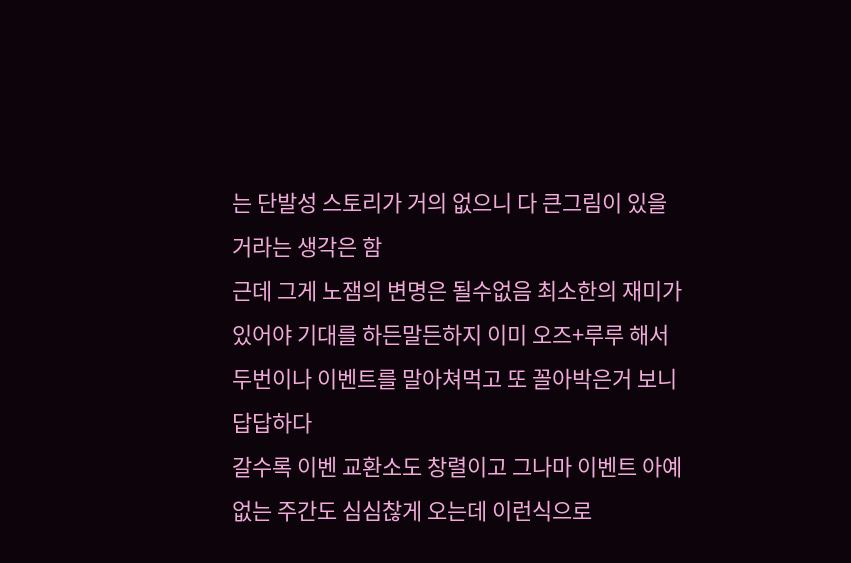는 단발성 스토리가 거의 없으니 다 큰그림이 있을거라는 생각은 함
근데 그게 노잼의 변명은 될수없음 최소한의 재미가 있어야 기대를 하든말든하지 이미 오즈+루루 해서 두번이나 이벤트를 말아쳐먹고 또 꼴아박은거 보니 답답하다
갈수록 이벤 교환소도 창렬이고 그나마 이벤트 아예 없는 주간도 심심찮게 오는데 이런식으로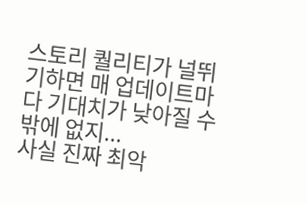스토리 퀄리티가 널뛰기하면 매 업데이트마다 기대치가 낮아질 수밖에 없지...
사실 진짜 최악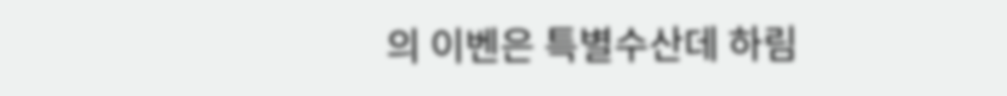의 이벤은 특별수산데 하림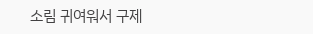소림 귀여워서 구제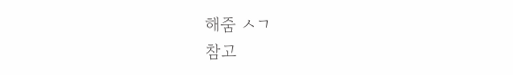해줌 ㅅㄱ
참고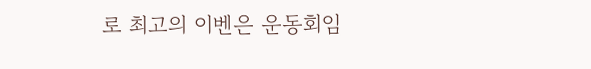로 최고의 이벤은 운동회임